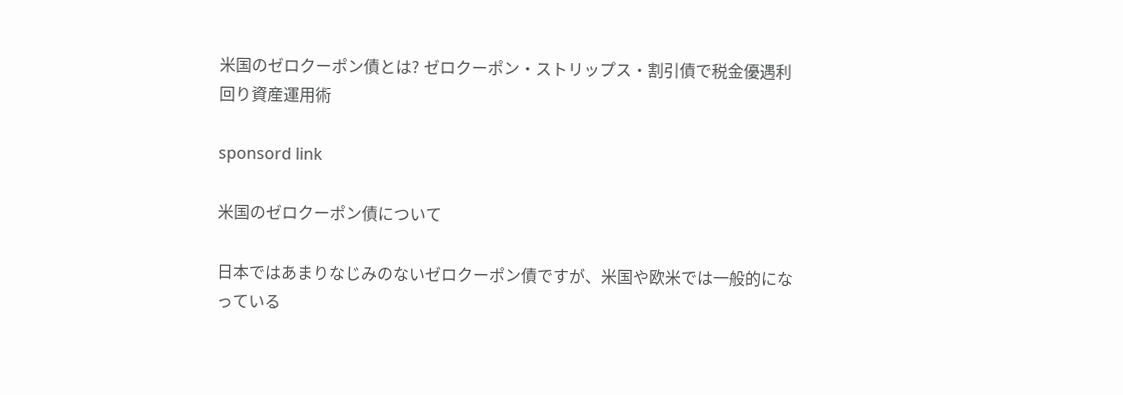米国のゼロクーポン債とは? ゼロクーポン・ストリップス・割引債で税金優遇利回り資産運用術

sponsord link

米国のゼロクーポン債について

日本ではあまりなじみのないゼロクーポン債ですが、米国や欧米では一般的になっている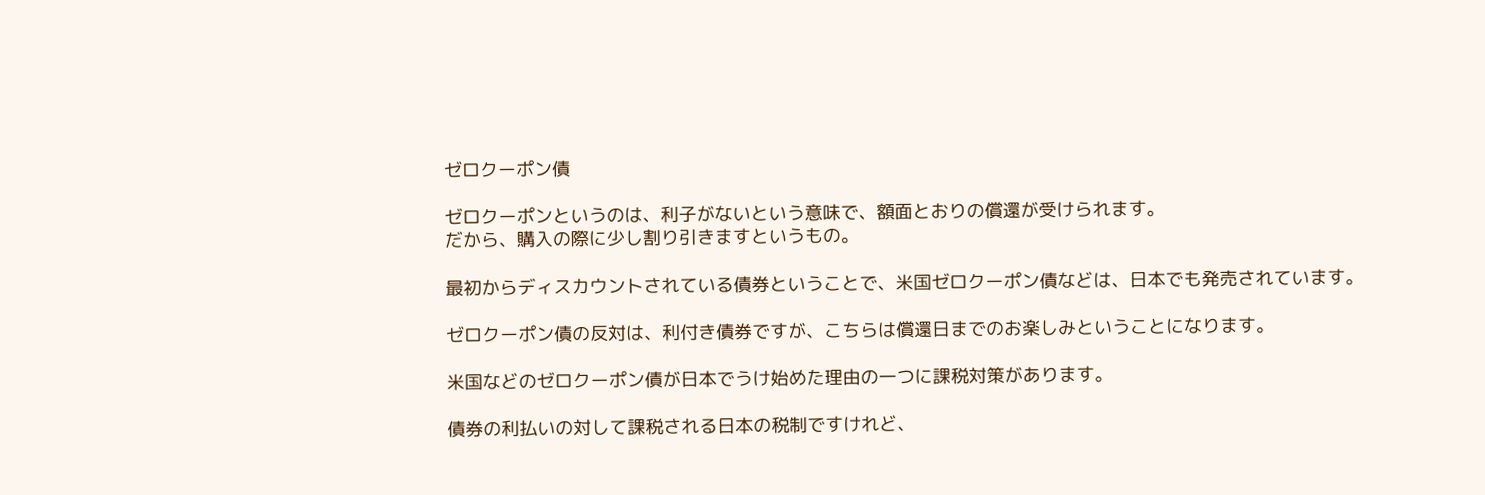ゼロクーポン債

ゼロクーポンというのは、利子がないという意味で、額面とおりの償還が受けられます。
だから、購入の際に少し割り引きますというもの。

最初からディスカウントされている債券ということで、米国ゼロクーポン債などは、日本でも発売されています。

ゼロクーポン債の反対は、利付き債券ですが、こちらは償還日までのお楽しみということになります。

米国などのゼロクーポン債が日本でうけ始めた理由の一つに課税対策があります。

債券の利払いの対して課税される日本の税制ですけれど、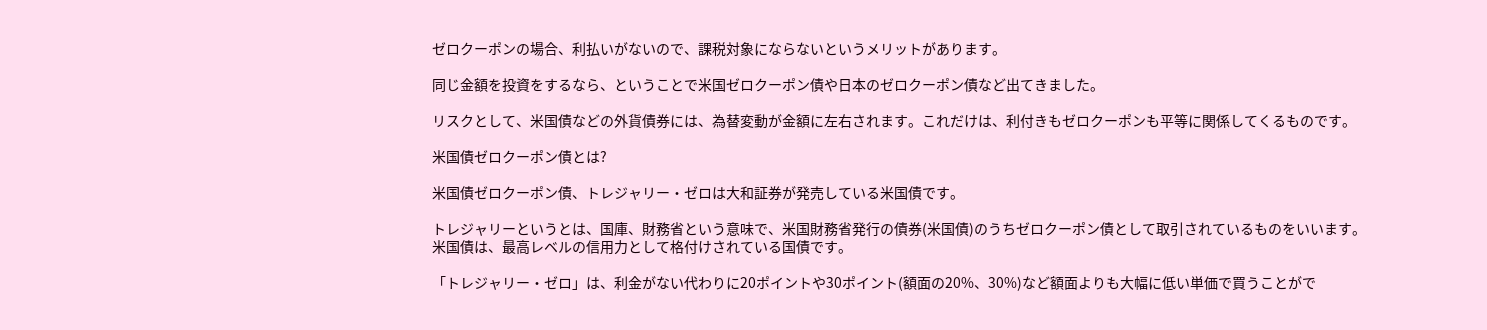ゼロクーポンの場合、利払いがないので、課税対象にならないというメリットがあります。

同じ金額を投資をするなら、ということで米国ゼロクーポン債や日本のゼロクーポン債など出てきました。

リスクとして、米国債などの外貨債券には、為替変動が金額に左右されます。これだけは、利付きもゼロクーポンも平等に関係してくるものです。

米国債ゼロクーポン債とは?

米国債ゼロクーポン債、トレジャリー・ゼロは大和証券が発売している米国債です。

トレジャリーというとは、国庫、財務省という意味で、米国財務省発行の債券(米国債)のうちゼロクーポン債として取引されているものをいいます。
米国債は、最高レベルの信用力として格付けされている国債です。

「トレジャリー・ゼロ」は、利金がない代わりに20ポイントや30ポイント(額面の20%、30%)など額面よりも大幅に低い単価で買うことがで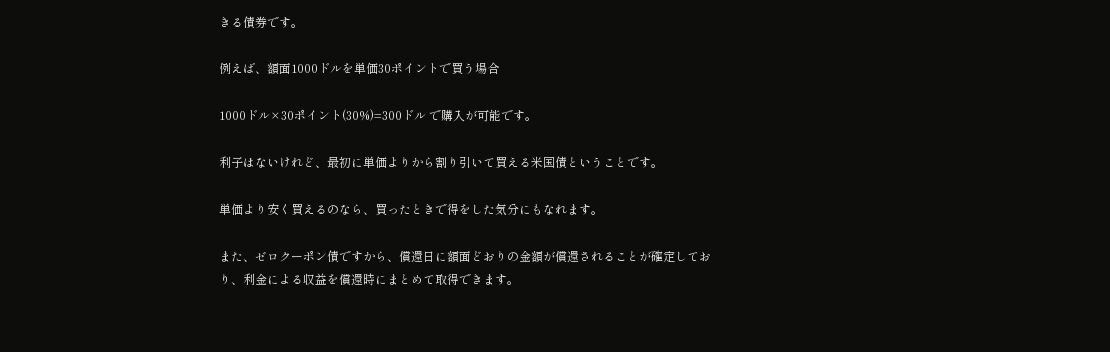きる債券です。

例えば、額面1000ドルを単価30ポイントで買う場合

1000ドル×30ポイント(30%)=300ドル で購入が可能です。

利子はないけれど、最初に単価よりから割り引いて買える米国債ということです。

単価より安く買えるのなら、買ったときで得をした気分にもなれます。

また、ゼロクーポン債ですから、償還日に額面どおりの金額が償還されることが確定しており、利金による収益を償還時にまとめて取得できます。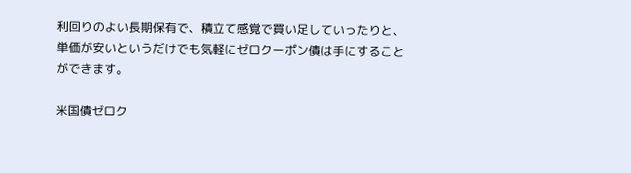利回りのよい長期保有で、積立て感覚で買い足していったりと、単価が安いというだけでも気軽にゼロクーポン債は手にすることができます。

米国債ゼロク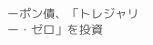ーポン債、「トレジャリー・ゼロ」を投資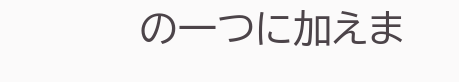の一つに加えま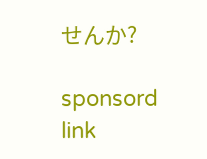せんか?

sponsord link